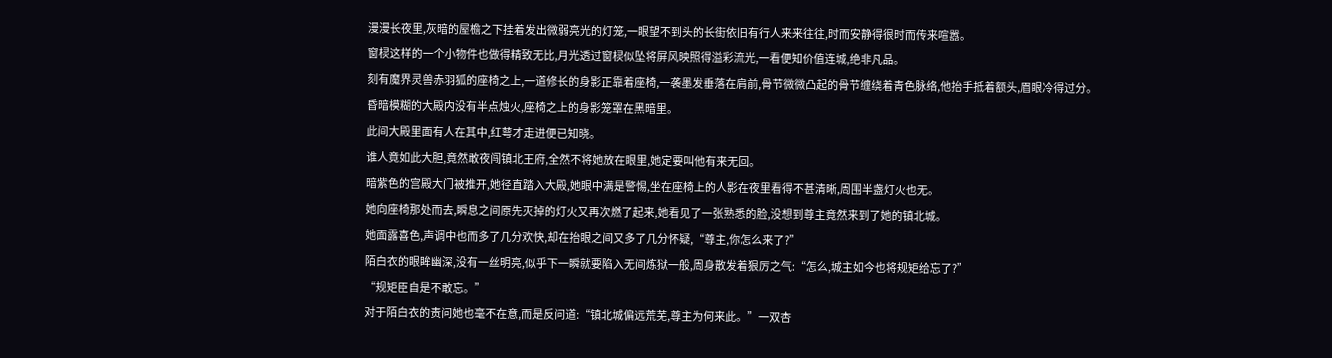漫漫长夜里,灰暗的屋檐之下挂着发出微弱亮光的灯笼,一眼望不到头的长街依旧有行人来来往往,时而安静得很时而传来喧嚣。
窗棂这样的一个小物件也做得精致无比,月光透过窗棂似坠将屏风映照得溢彩流光,一看便知价值连城,绝非凡品。
刻有魔界灵兽赤羽狐的座椅之上,一道修长的身影正靠着座椅,一袭墨发垂落在肩前,骨节微微凸起的骨节缠绕着青色脉络,他抬手抵着额头,眉眼冷得过分。
昏暗模糊的大殿内没有半点烛火,座椅之上的身影笼罩在黑暗里。
此间大殿里面有人在其中,红萼才走进便已知晓。
谁人竟如此大胆,竟然敢夜闯镇北王府,全然不将她放在眼里,她定要叫他有来无回。
暗紫色的宫殿大门被推开,她径直踏入大殿,她眼中满是警惕,坐在座椅上的人影在夜里看得不甚清晰,周围半盏灯火也无。
她向座椅那处而去,瞬息之间原先灭掉的灯火又再次燃了起来,她看见了一张熟悉的脸,没想到尊主竟然来到了她的镇北城。
她面露喜色,声调中也而多了几分欢快,却在抬眼之间又多了几分怀疑,“尊主,你怎么来了?”
陌白衣的眼眸幽深,没有一丝明亮,似乎下一瞬就要陷入无间炼狱一般,周身散发着狠厉之气:“怎么,城主如今也将规矩给忘了?”
“规矩臣自是不敢忘。”
对于陌白衣的责问她也毫不在意,而是反问道:“镇北城偏远荒芜,尊主为何来此。”一双杏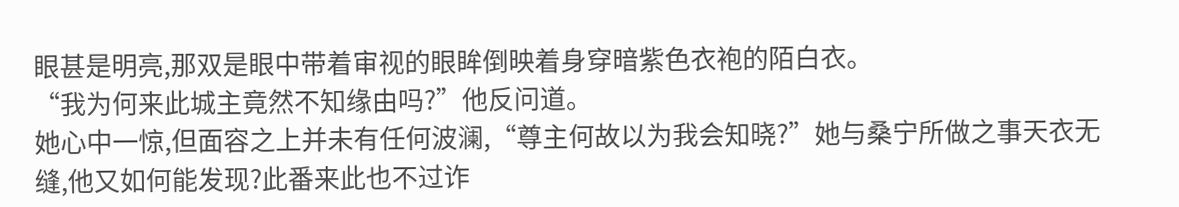眼甚是明亮,那双是眼中带着审视的眼眸倒映着身穿暗紫色衣袍的陌白衣。
“我为何来此城主竟然不知缘由吗?”他反问道。
她心中一惊,但面容之上并未有任何波澜,“尊主何故以为我会知晓?”她与桑宁所做之事天衣无缝,他又如何能发现?此番来此也不过诈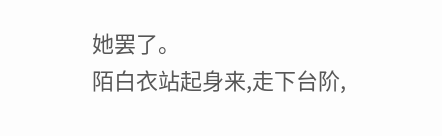她罢了。
陌白衣站起身来,走下台阶,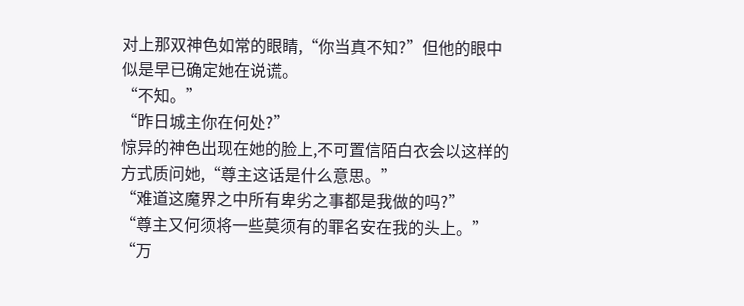对上那双神色如常的眼睛,“你当真不知?”但他的眼中似是早已确定她在说谎。
“不知。”
“昨日城主你在何处?”
惊异的神色出现在她的脸上,不可置信陌白衣会以这样的方式质问她,“尊主这话是什么意思。”
“难道这魔界之中所有卑劣之事都是我做的吗?”
“尊主又何须将一些莫须有的罪名安在我的头上。”
“万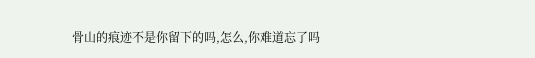骨山的痕迹不是你留下的吗,怎么,你难道忘了吗